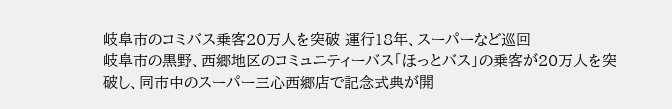岐阜市のコミバス乗客20万人を突破 運行18年、スーパーなど巡回
岐阜市の黒野、西郷地区のコミュニティーバス「ほっとバス」の乗客が20万人を突破し、同市中のスーパー三心西郷店で記念式典が開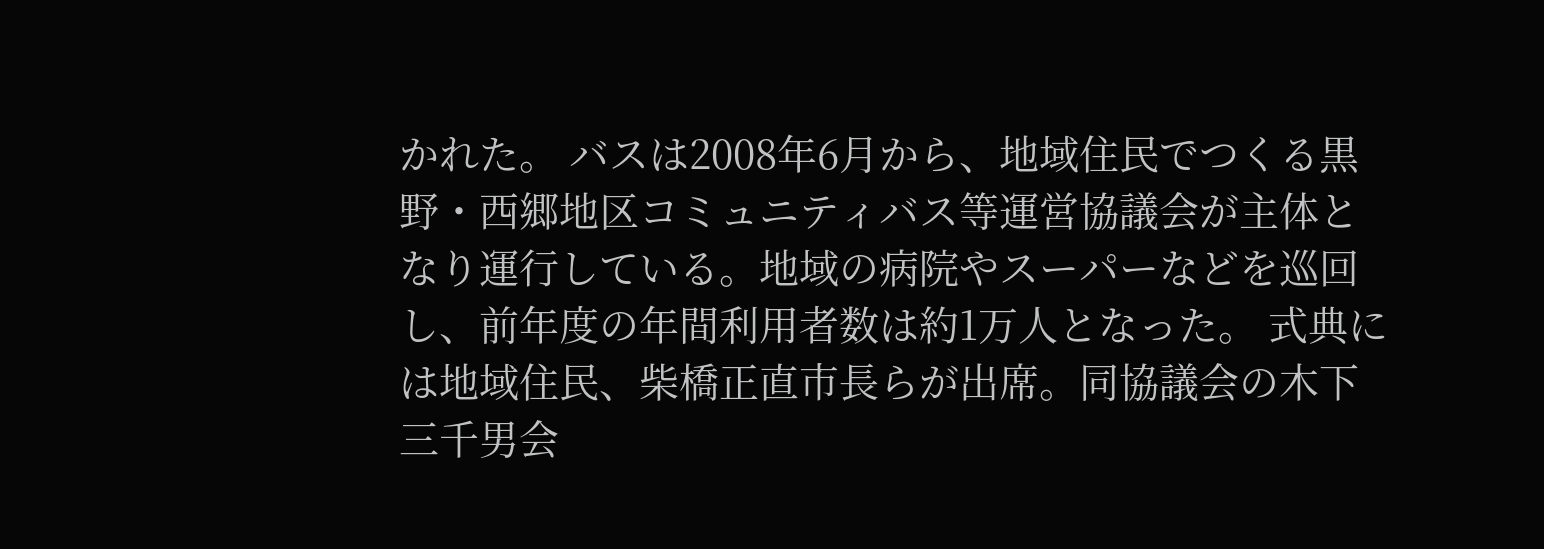かれた。 バスは2008年6月から、地域住民でつくる黒野・西郷地区コミュニティバス等運営協議会が主体となり運行している。地域の病院やスーパーなどを巡回し、前年度の年間利用者数は約1万人となった。 式典には地域住民、柴橋正直市長らが出席。同協議会の木下三千男会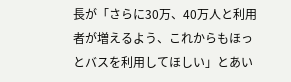長が「さらに30万、40万人と利用者が増えるよう、これからもほっとバスを利用してほしい」とあい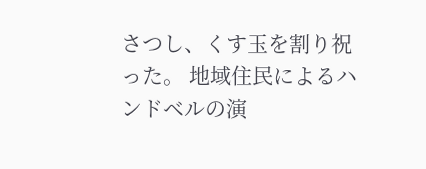さつし、くす玉を割り祝った。 地域住民によるハンドベルの演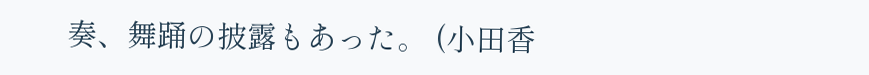奏、舞踊の披露もあった。 (小田香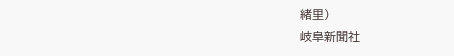緒里)
岐阜新聞社